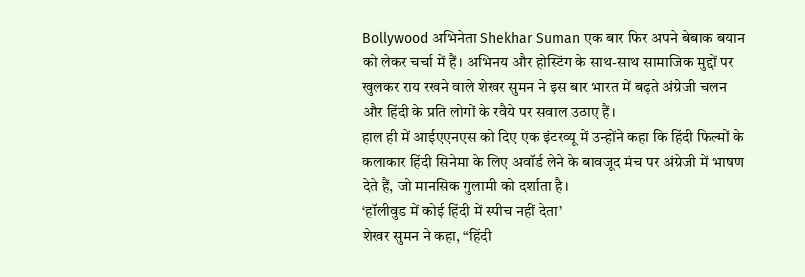Bollywood अभिनेता Shekhar Suman एक बार फिर अपने बेबाक बयान को लेकर चर्चा में हैं। अभिनय और होस्टिंग के साथ-साथ सामाजिक मुद्दों पर खुलकर राय रखने वाले शेखर सुमन ने इस बार भारत में बढ़ते अंग्रेजी चलन और हिंदी के प्रति लोगों के रवैये पर सवाल उठाए हैं।
हाल ही में आईएएनएस को दिए एक इंटरव्यू में उन्होंने कहा कि हिंदी फिल्मों के कलाकार हिंदी सिनेमा के लिए अवॉर्ड लेने के बावजूद मंच पर अंग्रेजी में भाषण देते हैं, जो मानसिक गुलामी को दर्शाता है।
‘हॉलीवुड में कोई हिंदी में स्पीच नहीं देता’
शेखर सुमन ने कहा, “हिंदी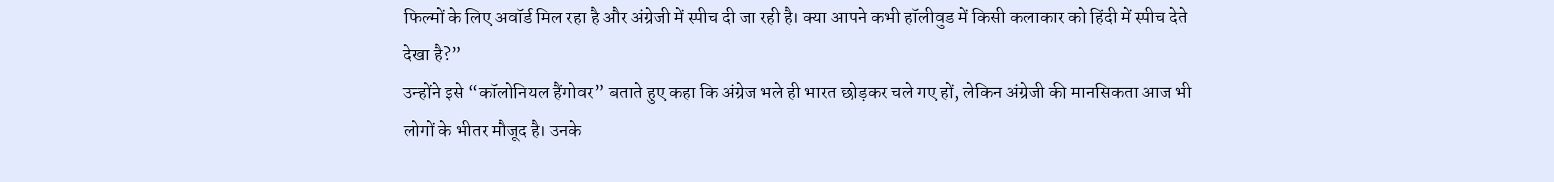फिल्मों के लिए अवॉर्ड मिल रहा है और अंग्रेजी में स्पीच दी जा रही है। क्या आपने कभी हॉलीवुड में किसी कलाकार को हिंदी में स्पीच देते देखा है?”
उन्होंने इसे “कॉलोनियल हैंगोवर” बताते हुए कहा कि अंग्रेज भले ही भारत छोड़कर चले गए हों, लेकिन अंग्रेजी की मानसिकता आज भी लोगों के भीतर मौजूद है। उनके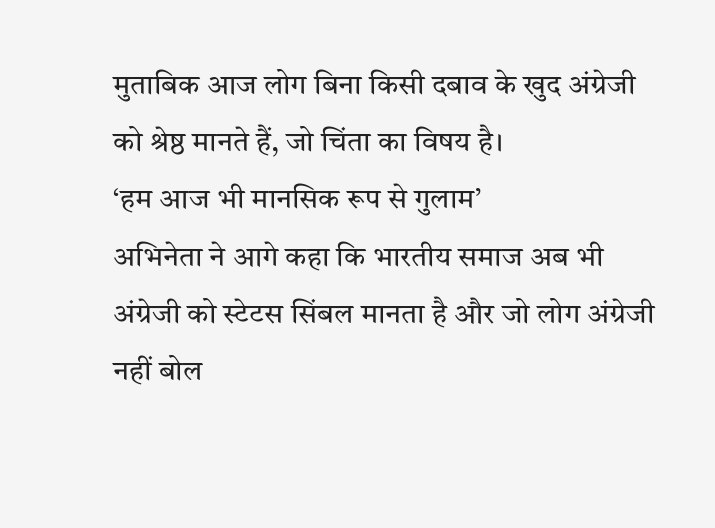मुताबिक आज लोग बिना किसी दबाव के खुद अंग्रेजी को श्रेष्ठ मानते हैं, जो चिंता का विषय है।
‘हम आज भी मानसिक रूप से गुलाम’
अभिनेता ने आगे कहा कि भारतीय समाज अब भी अंग्रेजी को स्टेटस सिंबल मानता है और जो लोग अंग्रेजी नहीं बोल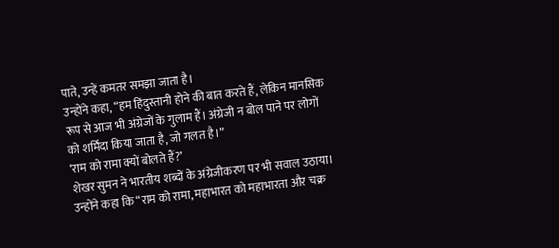पाते, उन्हें कमतर समझा जाता है।
उन्होंने कहा, “हम हिंदुस्तानी होने की बात करते हैं, लेकिन मानसिक रूप से आज भी अंग्रेजों के गुलाम हैं। अंग्रेजी न बोल पाने पर लोगों को शर्मिंदा किया जाता है, जो गलत है।”
‘राम को रामा क्यों बोलते हैं?’
शेखर सुमन ने भारतीय शब्दों के अंग्रेजीकरण पर भी सवाल उठाया। उन्होंने कहा कि “राम को रामा, महाभारत को महाभारता और चक्र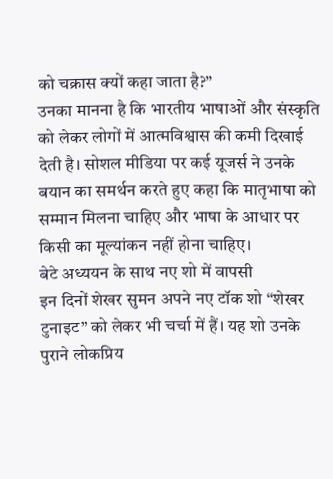को चक्रास क्यों कहा जाता है?”
उनका मानना है कि भारतीय भाषाओं और संस्कृति को लेकर लोगों में आत्मविश्वास की कमी दिखाई देती है। सोशल मीडिया पर कई यूजर्स ने उनके बयान का समर्थन करते हुए कहा कि मातृभाषा को सम्मान मिलना चाहिए और भाषा के आधार पर किसी का मूल्यांकन नहीं होना चाहिए।
बेटे अध्ययन के साथ नए शो में वापसी
इन दिनों शेखर सुमन अपने नए टॉक शो “शेखर टुनाइट” को लेकर भी चर्चा में हैं। यह शो उनके पुराने लोकप्रिय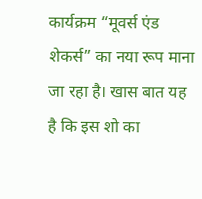कार्यक्रम “मूवर्स एंड शेकर्स” का नया रूप माना जा रहा है। खास बात यह है कि इस शो का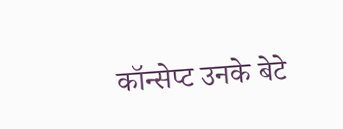कॉन्सेप्ट उनके बेटे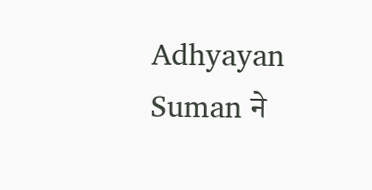Adhyayan Suman ने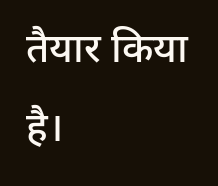तैयार किया है।